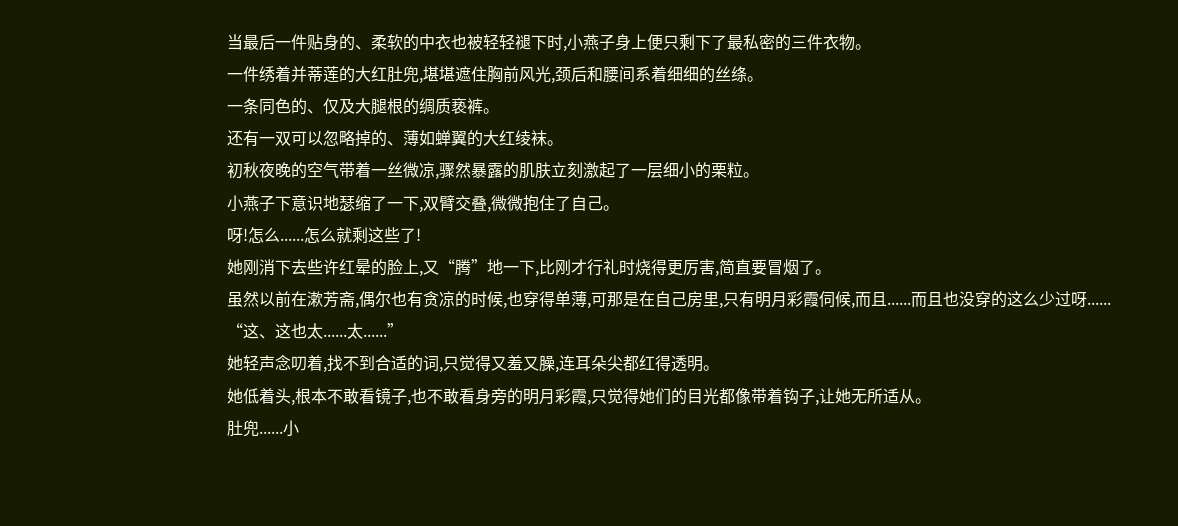当最后一件贴身的、柔软的中衣也被轻轻褪下时,小燕子身上便只剩下了最私密的三件衣物。
一件绣着并蒂莲的大红肚兜,堪堪遮住胸前风光,颈后和腰间系着细细的丝绦。
一条同色的、仅及大腿根的绸质亵裤。
还有一双可以忽略掉的、薄如蝉翼的大红绫袜。
初秋夜晚的空气带着一丝微凉,骤然暴露的肌肤立刻激起了一层细小的栗粒。
小燕子下意识地瑟缩了一下,双臂交叠,微微抱住了自己。
呀!怎么......怎么就剩这些了!
她刚消下去些许红晕的脸上,又“腾”地一下,比刚才行礼时烧得更厉害,简直要冒烟了。
虽然以前在漱芳斋,偶尔也有贪凉的时候,也穿得单薄,可那是在自己房里,只有明月彩霞伺候,而且......而且也没穿的这么少过呀......
“这、这也太......太......”
她轻声念叨着,找不到合适的词,只觉得又羞又臊,连耳朵尖都红得透明。
她低着头,根本不敢看镜子,也不敢看身旁的明月彩霞,只觉得她们的目光都像带着钩子,让她无所适从。
肚兜......小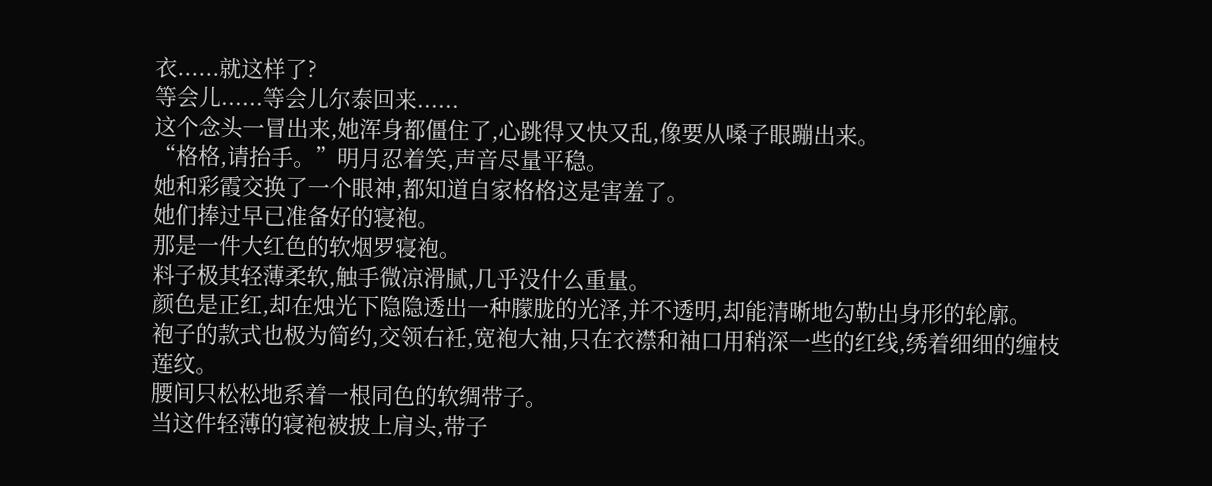衣......就这样了?
等会儿......等会儿尔泰回来......
这个念头一冒出来,她浑身都僵住了,心跳得又快又乱,像要从嗓子眼蹦出来。
“格格,请抬手。”明月忍着笑,声音尽量平稳。
她和彩霞交换了一个眼神,都知道自家格格这是害羞了。
她们捧过早已准备好的寝袍。
那是一件大红色的软烟罗寝袍。
料子极其轻薄柔软,触手微凉滑腻,几乎没什么重量。
颜色是正红,却在烛光下隐隐透出一种朦胧的光泽,并不透明,却能清晰地勾勒出身形的轮廓。
袍子的款式也极为简约,交领右衽,宽袍大袖,只在衣襟和袖口用稍深一些的红线,绣着细细的缠枝莲纹。
腰间只松松地系着一根同色的软绸带子。
当这件轻薄的寝袍被披上肩头,带子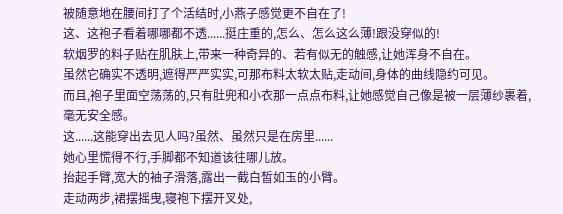被随意地在腰间打了个活结时,小燕子感觉更不自在了!
这、这袍子看着哪哪都不透......挺庄重的,怎么、怎么这么薄!跟没穿似的!
软烟罗的料子贴在肌肤上,带来一种奇异的、若有似无的触感,让她浑身不自在。
虽然它确实不透明,遮得严严实实,可那布料太软太贴,走动间,身体的曲线隐约可见。
而且,袍子里面空荡荡的,只有肚兜和小衣那一点点布料,让她感觉自己像是被一层薄纱裹着,毫无安全感。
这......这能穿出去见人吗?虽然、虽然只是在房里......
她心里慌得不行,手脚都不知道该往哪儿放。
抬起手臂,宽大的袖子滑落,露出一截白皙如玉的小臂。
走动两步,裙摆摇曳,寝袍下摆开叉处,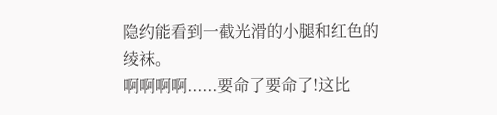隐约能看到一截光滑的小腿和红色的绫袜。
啊啊啊啊......要命了要命了!这比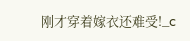刚才穿着嫁衣还难受!_c